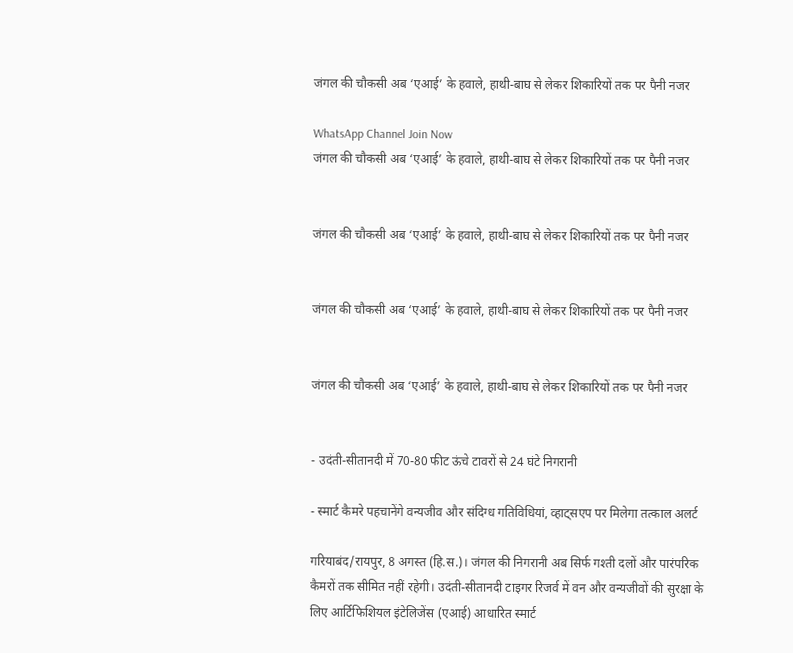जंगल की चौकसी अब ‘एआई’ के हवाले, हाथी-बाघ से लेकर शिकारियों तक पर पैनी नजर

WhatsApp Channel Join Now
जंगल की चौकसी अब ‘एआई’ के हवाले, हाथी-बाघ से लेकर शिकारियों तक पर पैनी नजर


जंगल की चौकसी अब ‘एआई’ के हवाले, हाथी-बाघ से लेकर शिकारियों तक पर पैनी नजर


जंगल की चौकसी अब ‘एआई’ के हवाले, हाथी-बाघ से लेकर शिकारियों तक पर पैनी नजर


जंगल की चौकसी अब ‘एआई’ के हवाले, हाथी-बाघ से लेकर शिकारियों तक पर पैनी नजर


- उदंती-सीतानदी में 70-80 फीट ऊंचे टावरों से 24 घंटे निगरानी

- स्मार्ट कैमरे पहचानेंगे वन्यजीव और संदिग्ध गतिविधियां, व्हाट्सएप पर मिलेगा तत्काल अलर्ट

गरियाबंद/रायपुर, 8 अगस्त (हि.स.)। जंगल की निगरानी अब सिर्फ गश्ती दलों और पारंपरिक कैमरों तक सीमित नहीं रहेगी। उदंती-सीतानदी टाइगर रिजर्व में वन और वन्यजीवों की सुरक्षा के लिए आर्टिफिशियल इंटेलिजेंस (एआई) आधारित स्मार्ट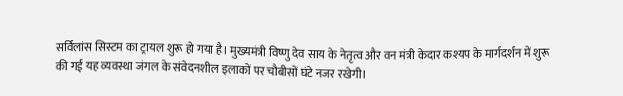सर्विलांस सिस्टम का ट्रायल शुरू हो गया है। मुख्यमंत्री विष्णु देव साय के नेतृत्व और वन मंत्री केदार कश्यप के मार्गदर्शन में शुरू की गई यह व्यवस्था जंगल के संवेदनशील इलाकों पर चौबीसों घंटे नजर रखेगी।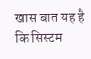खास बात यह है कि सिस्टम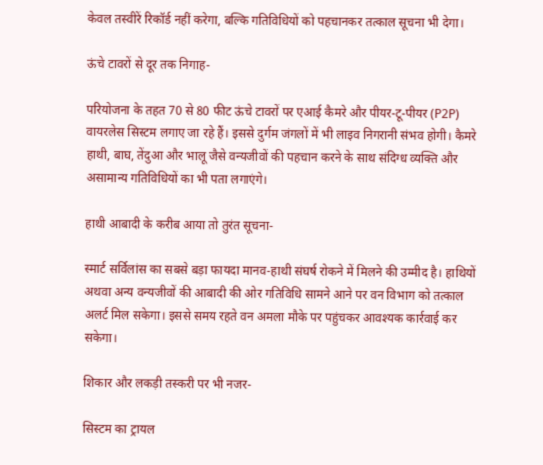केवल तस्वीरें रिकॉर्ड नहीं करेगा, बल्कि गतिविधियों को पहचानकर तत्काल सूचना भी देगा।

ऊंचे टावरों से दूर तक निगाह-

परियोजना के तहत 70 से 80 फीट ऊंचे टावरों पर एआई कैमरे और पीयर-टू-पीयर (P2P) वायरलेस सिस्टम लगाए जा रहे हैं। इससे दुर्गम जंगलों में भी लाइव निगरानी संभव होगी। कैमरे हाथी, बाघ, तेंदुआ और भालू जैसे वन्यजीवों की पहचान करने के साथ संदिग्ध व्यक्ति और असामान्य गतिविधियों का भी पता लगाएंगे।

हाथी आबादी के करीब आया तो तुरंत सूचना-

स्मार्ट सर्विलांस का सबसे बड़ा फायदा मानव-हाथी संघर्ष रोकने में मिलने की उम्मीद है। हाथियों अथवा अन्य वन्यजीवों की आबादी की ओर गतिविधि सामने आने पर वन विभाग को तत्काल अलर्ट मिल सकेगा। इससे समय रहते वन अमला मौके पर पहुंचकर आवश्यक कार्रवाई कर सकेगा।

शिकार और लकड़ी तस्करी पर भी नजर-

सिस्टम का ट्रायल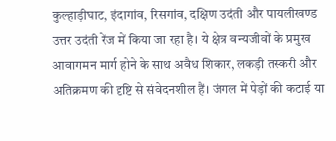कुल्हाड़ीघाट, इंदागांव, रिसगांव, दक्षिण उदंती और पायलीखण्ड उत्तर उदंती रेंज में किया जा रहा है। ये क्षेत्र वन्यजीवों के प्रमुख आवागमन मार्ग होने के साथ अवैध शिकार, लकड़ी तस्करी और अतिक्रमण की दृष्टि से संवेदनशील हैं। जंगल में पेड़ों की कटाई या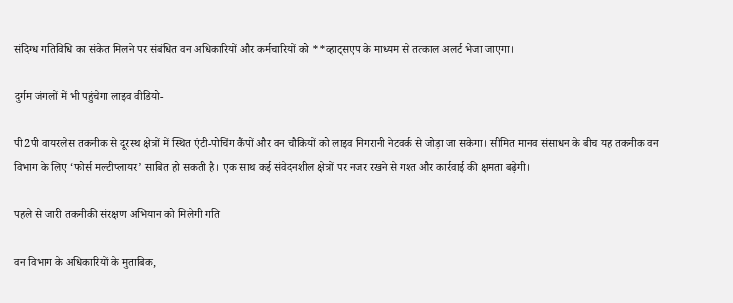संदिग्ध गतिविधि का संकेत मिलने पर संबंधित वन अधिकारियों और कर्मचारियों को **व्हाट्सएप के माध्यम से तत्काल अलर्ट भेजा जाएगा।

दुर्गम जंगलों में भी पहुंचेगा लाइव वीडियो-

पी2पी वायरलेस तकनीक से दूरस्थ क्षेत्रों में स्थित एंटी-पोचिंग कैंपों और वन चौकियों को लाइव निगरानी नेटवर्क से जोड़ा जा सकेगा। सीमित मानव संसाधन के बीच यह तकनीक वन विभाग के लिए ‘फोर्स मल्टीप्लायर’ साबित हो सकती है। एक साथ कई संवेदनशील क्षेत्रों पर नजर रखने से गश्त और कार्रवाई की क्षमता बढ़ेगी।

पहले से जारी तकनीकी संरक्षण अभियान को मिलेगी गति

वन विभाग के अधिकारियों के मुताबिक,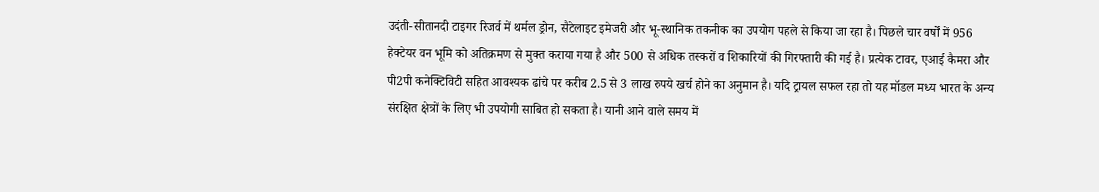उदंती-सीतानदी टाइगर रिजर्व में थर्मल ड्रोन, सैटेलाइट इमेजरी और भू-स्थानिक तकनीक का उपयोग पहले से किया जा रहा है। पिछले चार वर्षों में 956 हेक्टेयर वन भूमि को अतिक्रमण से मुक्त कराया गया है और 500 से अधिक तस्करों व शिकारियों की गिरफ्तारी की गई है। प्रत्येक टावर, एआई कैमरा और पी2पी कनेक्टिविटी सहित आवश्यक ढांचे पर करीब 2.5 से 3 लाख रुपये खर्च होने का अनुमान है। यदि ट्रायल सफल रहा तो यह मॉडल मध्य भारत के अन्य संरक्षित क्षेत्रों के लिए भी उपयोगी साबित हो सकता है। यानी आने वाले समय में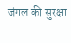जंगल की सुरक्षा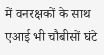में वनरक्षकों के साथ एआई भी चौबीसों घंटे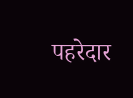पहरेदार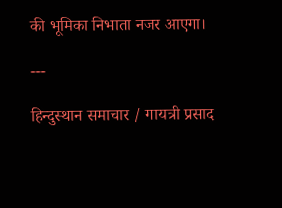की भूमिका निभाता नजर आएगा।

---

हिन्दुस्थान समाचार / गायत्री प्रसाद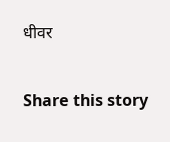धीवर

Share this story